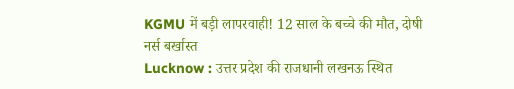KGMU में बड़ी लापरवाही! 12 साल के बच्चे की मौत, दोषी नर्स बर्खास्त
Lucknow : उत्तर प्रदेश की राजधानी लखनऊ स्थित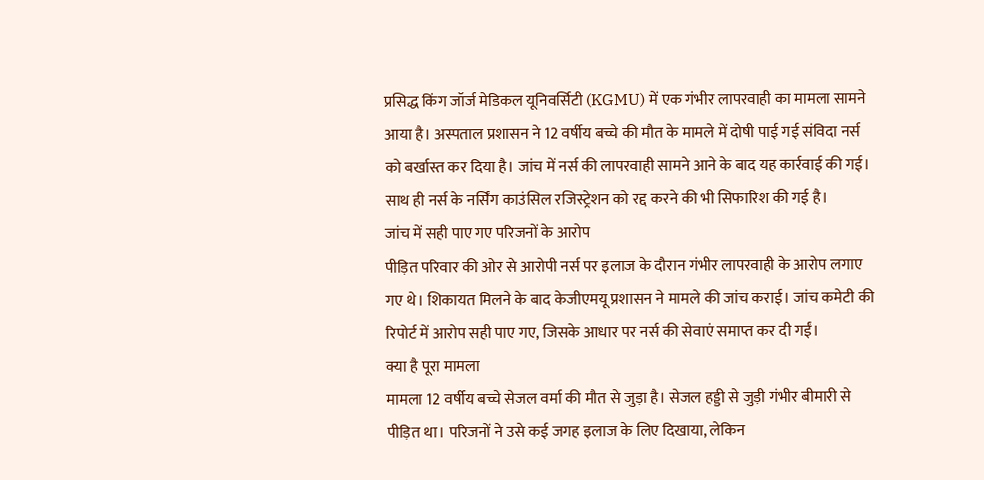प्रसिद्ध किंग जॉर्ज मेडिकल यूनिवर्सिटी (KGMU) में एक गंभीर लापरवाही का मामला सामने आया है। अस्पताल प्रशासन ने 12 वर्षीय बच्चे की मौत के मामले में दोषी पाई गई संविदा नर्स को बर्खास्त कर दिया है। जांच में नर्स की लापरवाही सामने आने के बाद यह कार्रवाई की गई। साथ ही नर्स के नर्सिंग काउंसिल रजिस्ट्रेशन को रद्द करने की भी सिफारिश की गई है।
जांच में सही पाए गए परिजनों के आरोप
पीड़ित परिवार की ओर से आरोपी नर्स पर इलाज के दौरान गंभीर लापरवाही के आरोप लगाए गए थे। शिकायत मिलने के बाद केजीएमयू प्रशासन ने मामले की जांच कराई। जांच कमेटी की रिपोर्ट में आरोप सही पाए गए, जिसके आधार पर नर्स की सेवाएं समाप्त कर दी गईं।
क्या है पूरा मामला
मामला 12 वर्षीय बच्चे सेजल वर्मा की मौत से जुड़ा है। सेजल हड्डी से जुड़ी गंभीर बीमारी से पीड़ित था। परिजनों ने उसे कई जगह इलाज के लिए दिखाया, लेकिन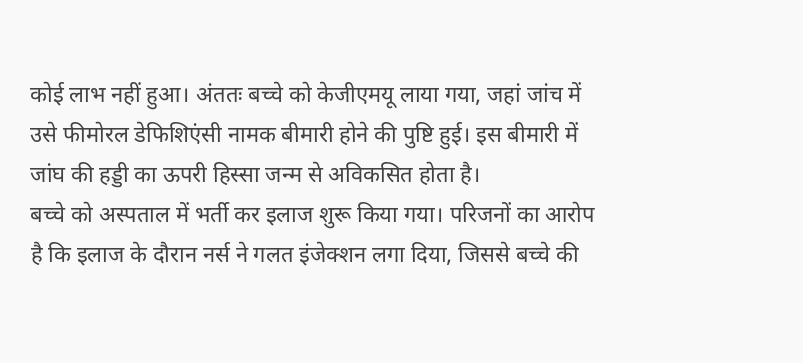कोई लाभ नहीं हुआ। अंततः बच्चे को केजीएमयू लाया गया, जहां जांच में उसे फीमोरल डेफिशिएंसी नामक बीमारी होने की पुष्टि हुई। इस बीमारी में जांघ की हड्डी का ऊपरी हिस्सा जन्म से अविकसित होता है।
बच्चे को अस्पताल में भर्ती कर इलाज शुरू किया गया। परिजनों का आरोप है कि इलाज के दौरान नर्स ने गलत इंजेक्शन लगा दिया, जिससे बच्चे की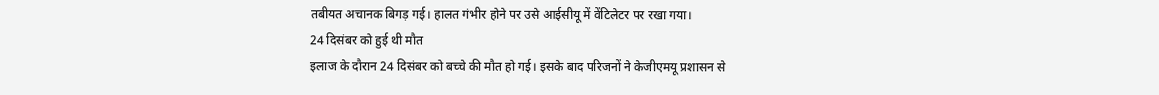तबीयत अचानक बिगड़ गई। हालत गंभीर होने पर उसे आईसीयू में वेंटिलेटर पर रखा गया।
24 दिसंबर को हुई थी मौत
इलाज के दौरान 24 दिसंबर को बच्चे की मौत हो गई। इसके बाद परिजनों ने केजीएमयू प्रशासन से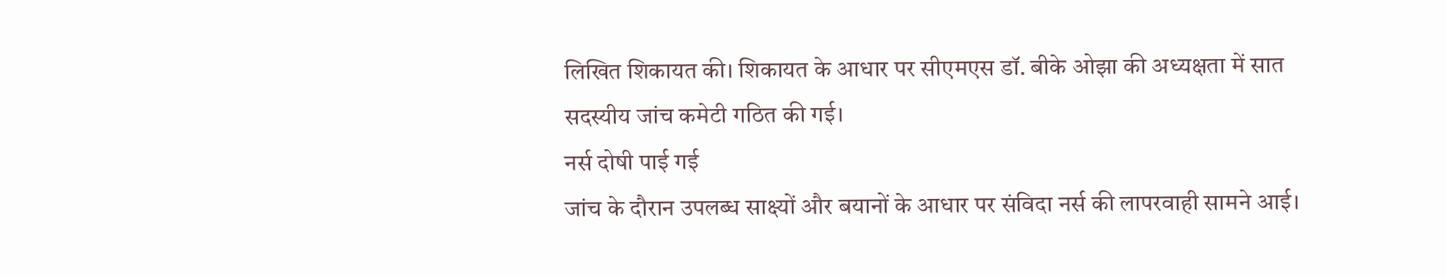लिखित शिकायत की। शिकायत के आधार पर सीएमएस डॉ. बीके ओझा की अध्यक्षता में सात सदस्यीय जांच कमेटी गठित की गई।
नर्स दोषी पाई गई
जांच के दौरान उपलब्ध साक्ष्यों और बयानों के आधार पर संविदा नर्स की लापरवाही सामने आई।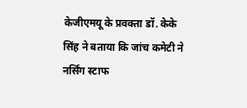केजीएमयू के प्रवक्ता डॉ. केके सिंह ने बताया कि जांच कमेटी ने नर्सिंग स्टाफ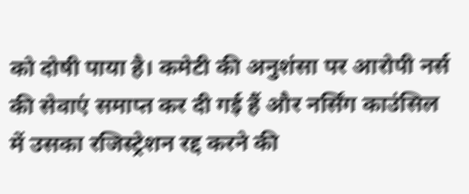को दोषी पाया है। कमेटी की अनुशंसा पर आरोपी नर्स की सेवाएं समाप्त कर दी गई हैं और नर्सिंग काउंसिल में उसका रजिस्ट्रेशन रद्द करने की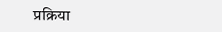प्रक्रिया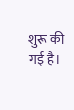शुरू की गई है।